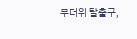무더위 탈출구,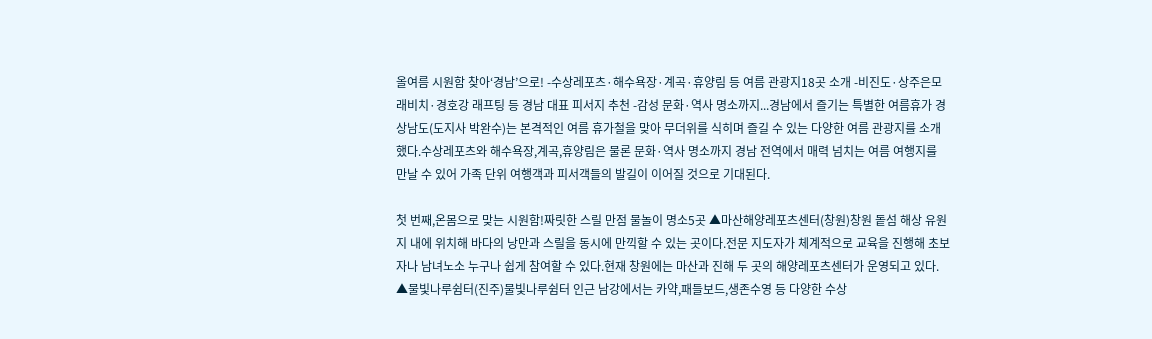올여름 시원함 찾아‘경남’으로! -수상레포츠·해수욕장·계곡·휴양림 등 여름 관광지18곳 소개 -비진도·상주은모래비치·경호강 래프팅 등 경남 대표 피서지 추천 -감성 문화·역사 명소까지...경남에서 즐기는 특별한 여름휴가 경상남도(도지사 박완수)는 본격적인 여름 휴가철을 맞아 무더위를 식히며 즐길 수 있는 다양한 여름 관광지를 소개했다.수상레포츠와 해수욕장,계곡,휴양림은 물론 문화·역사 명소까지 경남 전역에서 매력 넘치는 여름 여행지를 만날 수 있어 가족 단위 여행객과 피서객들의 발길이 이어질 것으로 기대된다.

첫 번째,온몸으로 맞는 시원함!짜릿한 스릴 만점 물놀이 명소5곳 ▲마산해양레포츠센터(창원)창원 돝섬 해상 유원지 내에 위치해 바다의 낭만과 스릴을 동시에 만끽할 수 있는 곳이다.전문 지도자가 체계적으로 교육을 진행해 초보자나 남녀노소 누구나 쉽게 참여할 수 있다.현재 창원에는 마산과 진해 두 곳의 해양레포츠센터가 운영되고 있다. ▲물빛나루쉼터(진주)물빛나루쉼터 인근 남강에서는 카약,패들보드,생존수영 등 다양한 수상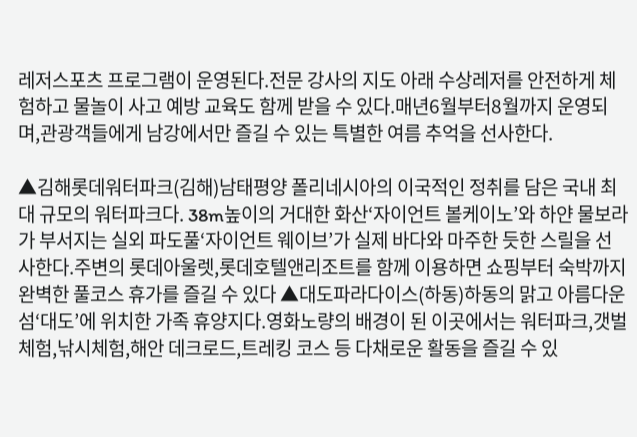레저스포츠 프로그램이 운영된다.전문 강사의 지도 아래 수상레저를 안전하게 체험하고 물놀이 사고 예방 교육도 함께 받을 수 있다.매년6월부터8월까지 운영되며,관광객들에게 남강에서만 즐길 수 있는 특별한 여름 추억을 선사한다.

▲김해롯데워터파크(김해)남태평양 폴리네시아의 이국적인 정취를 담은 국내 최대 규모의 워터파크다. 38m높이의 거대한 화산‘자이언트 볼케이노’와 하얀 물보라가 부서지는 실외 파도풀‘자이언트 웨이브’가 실제 바다와 마주한 듯한 스릴을 선사한다.주변의 롯데아울렛,롯데호텔앤리조트를 함께 이용하면 쇼핑부터 숙박까지 완벽한 풀코스 휴가를 즐길 수 있다 ▲대도파라다이스(하동)하동의 맑고 아름다운 섬‘대도’에 위치한 가족 휴양지다.영화노량의 배경이 된 이곳에서는 워터파크,갯벌체험,낚시체험,해안 데크로드,트레킹 코스 등 다채로운 활동을 즐길 수 있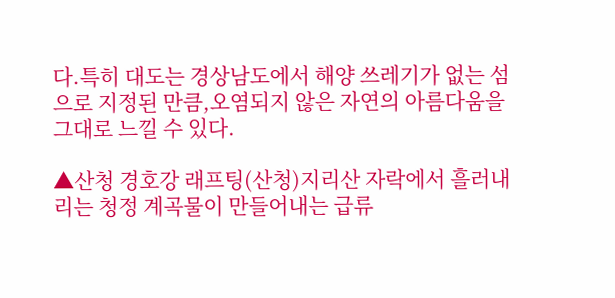다.특히 대도는 경상남도에서 해양 쓰레기가 없는 섬으로 지정된 만큼,오염되지 않은 자연의 아름다움을 그대로 느낄 수 있다.

▲산청 경호강 래프팅(산청)지리산 자락에서 흘러내리는 청정 계곡물이 만들어내는 급류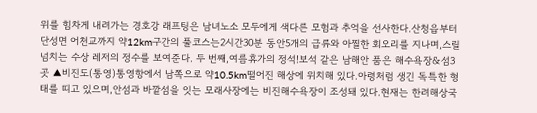위를 힘차게 내려가는 경호강 래프팅은 남녀노소 모두에게 색다른 모험과 추억을 선사한다.산청읍부터 단성면 어천교까지 약12km구간의 풀코스는2시간30분 동안5개의 급류와 아찔한 회오리를 지나며,스릴 넘치는 수상 레저의 정수를 보여준다. 두 번째,여름휴가의 정석!보석 같은 남해안 품은 해수욕장&섬3곳 ▲비진도(통영)통영항에서 남쪽으로 약10.5km떨어진 해상에 위치해 있다.아령처럼 생긴 독특한 형태를 띠고 있으며,안섬과 바깥섬을 잇는 모래사장에는 비진해수욕장이 조성돼 있다.현재는 한려해상국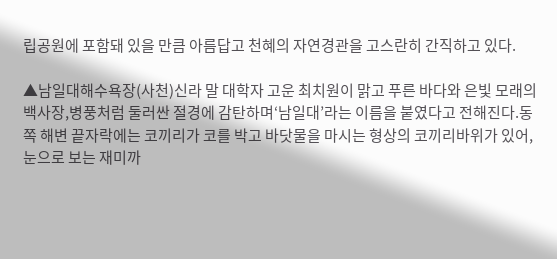립공원에 포함돼 있을 만큼 아름답고 천혜의 자연경관을 고스란히 간직하고 있다.

▲남일대해수욕장(사천)신라 말 대학자 고운 최치원이 맑고 푸른 바다와 은빛 모래의 백사장,병풍처럼 둘러싼 절경에 감탄하며‘남일대’라는 이름을 붙였다고 전해진다.동쪽 해변 끝자락에는 코끼리가 코를 박고 바닷물을 마시는 형상의 코끼리바위가 있어,눈으로 보는 재미까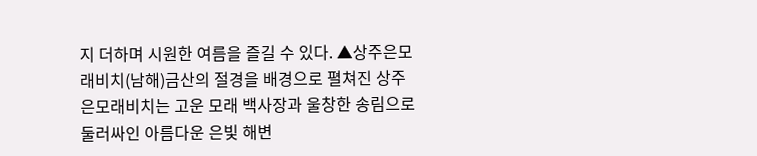지 더하며 시원한 여름을 즐길 수 있다. ▲상주은모래비치(남해)금산의 절경을 배경으로 펼쳐진 상주은모래비치는 고운 모래 백사장과 울창한 송림으로 둘러싸인 아름다운 은빛 해변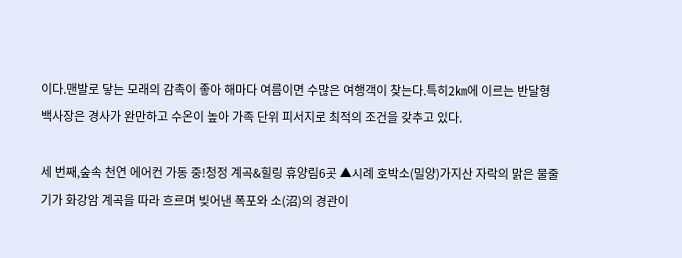이다.맨발로 닿는 모래의 감촉이 좋아 해마다 여름이면 수많은 여행객이 찾는다.특히2㎞에 이르는 반달형 백사장은 경사가 완만하고 수온이 높아 가족 단위 피서지로 최적의 조건을 갖추고 있다.

세 번째,숲속 천연 에어컨 가동 중!청정 계곡&힐링 휴양림6곳 ▲시례 호박소(밀양)가지산 자락의 맑은 물줄기가 화강암 계곡을 따라 흐르며 빚어낸 폭포와 소(沼)의 경관이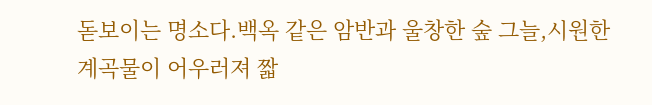돋보이는 명소다.백옥 같은 암반과 울창한 숲 그늘,시원한 계곡물이 어우러져 짧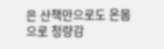은 산책만으로도 온몸으로 청량감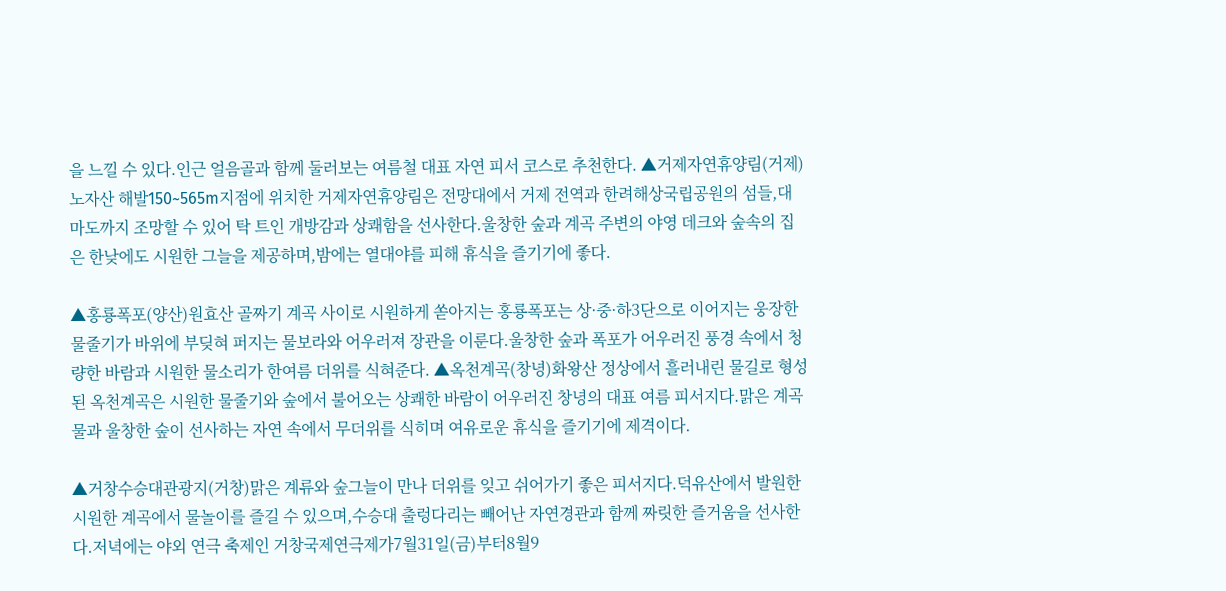을 느낄 수 있다.인근 얼음골과 함께 둘러보는 여름철 대표 자연 피서 코스로 추천한다. ▲거제자연휴양림(거제)노자산 해발150~565m지점에 위치한 거제자연휴양림은 전망대에서 거제 전역과 한려해상국립공원의 섬들,대마도까지 조망할 수 있어 탁 트인 개방감과 상쾌함을 선사한다.울창한 숲과 계곡 주변의 야영 데크와 숲속의 집은 한낮에도 시원한 그늘을 제공하며,밤에는 열대야를 피해 휴식을 즐기기에 좋다.

▲홍룡폭포(양산)원효산 골짜기 계곡 사이로 시원하게 쏟아지는 홍룡폭포는 상·중·하3단으로 이어지는 웅장한 물줄기가 바위에 부딪혀 퍼지는 물보라와 어우러져 장관을 이룬다.울창한 숲과 폭포가 어우러진 풍경 속에서 청량한 바람과 시원한 물소리가 한여름 더위를 식혀준다. ▲옥천계곡(창녕)화왕산 정상에서 흘러내린 물길로 형성된 옥천계곡은 시원한 물줄기와 숲에서 불어오는 상쾌한 바람이 어우러진 창녕의 대표 여름 피서지다.맑은 계곡물과 울창한 숲이 선사하는 자연 속에서 무더위를 식히며 여유로운 휴식을 즐기기에 제격이다.

▲거창수승대관광지(거창)맑은 계류와 숲그늘이 만나 더위를 잊고 쉬어가기 좋은 피서지다.덕유산에서 발원한 시원한 계곡에서 물놀이를 즐길 수 있으며,수승대 출렁다리는 빼어난 자연경관과 함께 짜릿한 즐거움을 선사한다.저녁에는 야외 연극 축제인 거창국제연극제가7월31일(금)부터8월9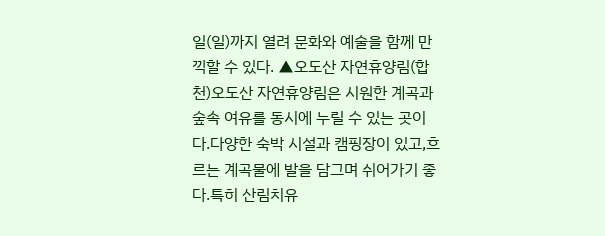일(일)까지 열려 문화와 예술을 함께 만끽할 수 있다. ▲오도산 자연휴양림(합천)오도산 자연휴양림은 시원한 계곡과 숲속 여유를 동시에 누릴 수 있는 곳이다.다양한 숙박 시설과 캠핑장이 있고,흐르는 계곡물에 발을 담그며 쉬어가기 좋다.특히 산림치유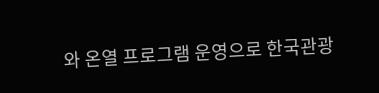와 온열 프로그램 운영으로 한국관광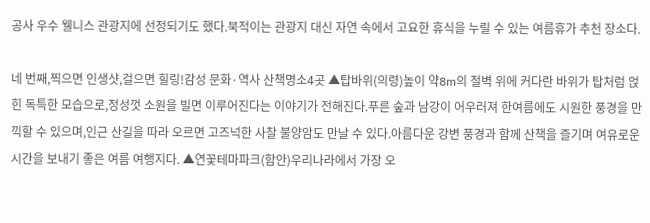공사 우수 웰니스 관광지에 선정되기도 했다.북적이는 관광지 대신 자연 속에서 고요한 휴식을 누릴 수 있는 여름휴가 추천 장소다.

네 번째,찍으면 인생샷,걸으면 힐링!감성 문화·역사 산책명소4곳 ▲탑바위(의령)높이 약8m의 절벽 위에 커다란 바위가 탑처럼 얹힌 독특한 모습으로,정성껏 소원을 빌면 이루어진다는 이야기가 전해진다.푸른 숲과 남강이 어우러져 한여름에도 시원한 풍경을 만끽할 수 있으며,인근 산길을 따라 오르면 고즈넉한 사찰 불양암도 만날 수 있다.아름다운 강변 풍경과 함께 산책을 즐기며 여유로운 시간을 보내기 좋은 여름 여행지다. ▲연꽃테마파크(함안)우리나라에서 가장 오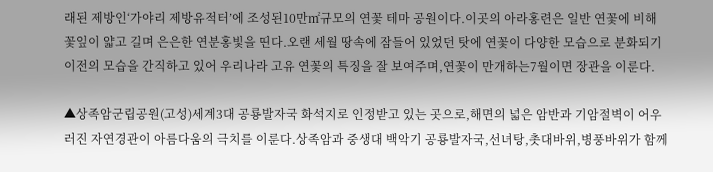래된 제방인‘가야리 제방유적터’에 조성된10만㎡규모의 연꽃 테마 공원이다.이곳의 아라홍련은 일반 연꽃에 비해 꽃잎이 얇고 길며 은은한 연분홍빛을 띤다.오랜 세월 땅속에 잠들어 있었던 탓에 연꽃이 다양한 모습으로 분화되기 이전의 모습을 간직하고 있어 우리나라 고유 연꽃의 특징을 잘 보여주며,연꽃이 만개하는7월이면 장관을 이룬다.

▲상족암군립공원(고성)세계3대 공룡발자국 화석지로 인정받고 있는 곳으로,해면의 넓은 암반과 기암절벽이 어우러진 자연경관이 아름다움의 극치를 이룬다.상족암과 중생대 백악기 공룡발자국,선녀탕,촛대바위,병풍바위가 함께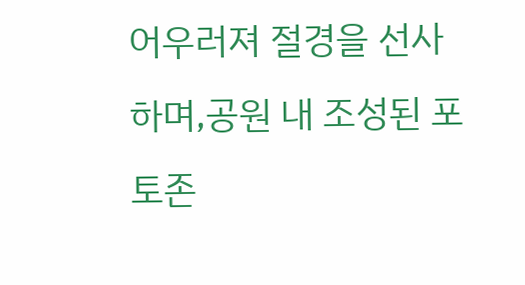어우러져 절경을 선사하며,공원 내 조성된 포토존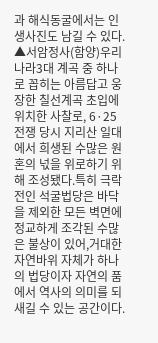과 해식동굴에서는 인생사진도 남길 수 있다. ▲서암정사(함양)우리나라3대 계곡 중 하나로 꼽히는 아름답고 웅장한 칠선계곡 초입에 위치한 사찰로, 6·25전쟁 당시 지리산 일대에서 희생된 수많은 원혼의 넋을 위로하기 위해 조성됐다.특히 극락전인 석굴법당은 바닥을 제외한 모든 벽면에 정교하게 조각된 수많은 불상이 있어,거대한 자연바위 자체가 하나의 법당이자 자연의 품에서 역사의 의미를 되새길 수 있는 공간이다.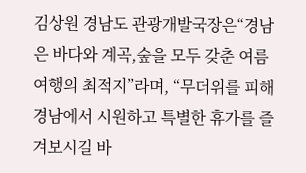김상원 경남도 관광개발국장은“경남은 바다와 계곡,숲을 모두 갖춘 여름 여행의 최적지”라며, “무더위를 피해 경남에서 시원하고 특별한 휴가를 즐겨보시길 바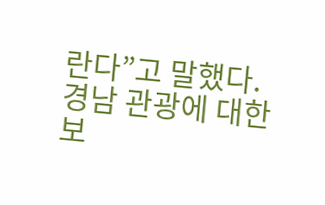란다”고 말했다. 경남 관광에 대한 보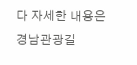다 자세한 내용은 경남관광길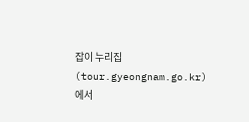잡이 누리집(tour.gyeongnam.go.kr)에서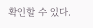확인할 수 있다.